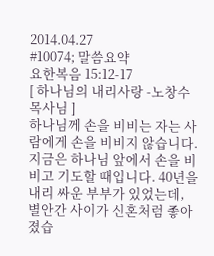2014.04.27
#10074; 말씀요약
요한복음 15:12-17
[ 하나님의 내리사랑 -노창수 목사님 ]
하나님께 손을 비비는 자는 사람에게 손을 비비지 않습니다. 지금은 하나님 앞에서 손을 비비고 기도할 때입니다. 40년을 내리 싸운 부부가 있었는데, 별안간 사이가 신혼처럼 좋아졌습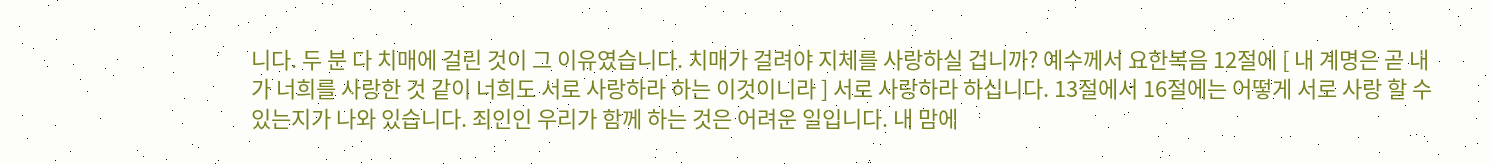니다. 두 분 다 치매에 걸린 것이 그 이유였습니다. 치매가 걸려야 지체를 사랑하실 겁니까? 예수께서 요한복음 12절에 [ 내 계명은 곧 내가 너희를 사랑한 것 같이 너희도 서로 사랑하라 하는 이것이니라 ] 서로 사랑하라 하십니다. 13절에서 16절에는 어떻게 서로 사랑 할 수 있는지가 나와 있습니다. 죄인인 우리가 함께 하는 것은 어려운 일입니다. 내 맘에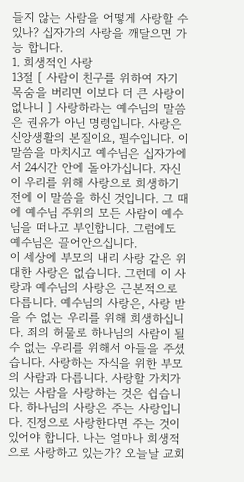들지 않는 사람을 어떻게 사랑할 수 있나? 십자가의 사랑을 깨달으면 가능 합니다.
1. 희생적인 사랑
13절 [ 사람이 친구를 위하여 자기 목숨을 버리면 이보다 더 큰 사랑이 없나니 ] 사랑하라는 예수님의 말씀은 권유가 아닌 명령입니다. 사랑은 신앙생활의 본질이요, 필수입니다. 이 말씀을 마치시고 예수님은 십자가에서 24시간 안에 돌아가십니다. 자신이 우리를 위해 사랑으로 희생하기 전에 이 말씀을 하신 것입니다. 그 때에 예수님 주위의 모든 사람이 예수님을 떠나고 부인합니다. 그럼에도 예수님은 끌어안으십니다.
이 세상에 부모의 내리 사랑 같은 위대한 사랑은 없습니다. 그런데 이 사랑과 예수님의 사랑은 근본적으로 다릅니다. 예수님의 사랑은, 사랑 받을 수 없는 우리를 위해 희생하십니다. 죄의 허물로 하나님의 사람이 될 수 없는 우리를 위해서 아들을 주셨습니다. 사랑하는 자식을 위한 부모의 사람과 다릅니다. 사랑할 가치가 있는 사람을 사랑하는 것은 쉽습니다. 하나님의 사랑은 주는 사랑입니다. 진정으로 사랑한다면 주는 것이 있어야 합니다. 나는 얼마나 희생적으로 사랑하고 있는가? 오늘날 교회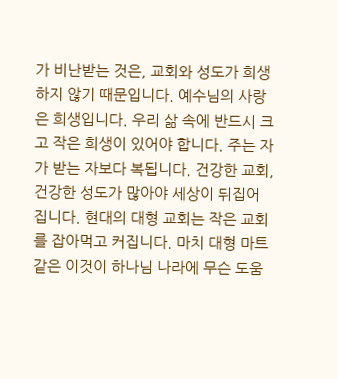가 비난받는 것은, 교회와 성도가 희생하지 않기 때문입니다. 예수님의 사랑은 희생입니다. 우리 삶 속에 반드시 크고 작은 희생이 있어야 합니다. 주는 자가 받는 자보다 복됩니다. 건강한 교회, 건강한 성도가 많아야 세상이 뒤집어 집니다. 현대의 대형 교회는 작은 교회를 잡아먹고 커집니다. 마치 대형 마트 같은 이것이 하나님 나라에 무슨 도움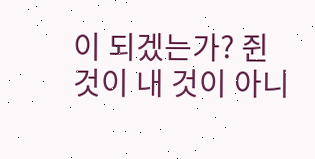이 되겠는가? 쥔 것이 내 것이 아니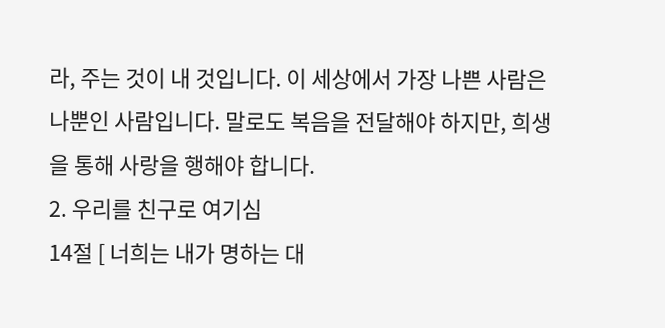라, 주는 것이 내 것입니다. 이 세상에서 가장 나쁜 사람은 나뿐인 사람입니다. 말로도 복음을 전달해야 하지만, 희생을 통해 사랑을 행해야 합니다.
2. 우리를 친구로 여기심
14절 [ 너희는 내가 명하는 대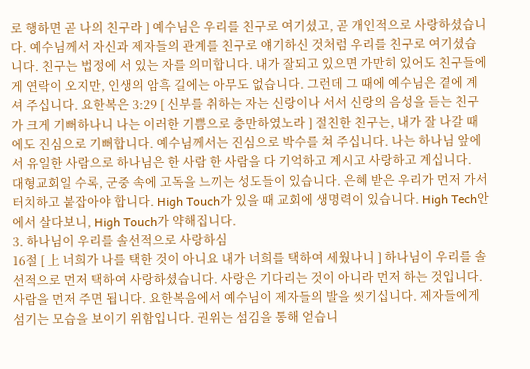로 행하면 곧 나의 친구라 ] 예수님은 우리를 친구로 여기셨고, 곧 개인적으로 사랑하셨습니다. 예수님께서 자신과 제자들의 관계를 친구로 얘기하신 것처럼 우리를 친구로 여기셨습니다. 친구는 법정에 서 있는 자를 의미합니다. 내가 잘되고 있으면 가만히 있어도 친구들에게 연락이 오지만, 인생의 암흑 길에는 아무도 없습니다. 그런데 그 때에 예수님은 곁에 계셔 주십니다. 요한복은 3:29 [ 신부를 취하는 자는 신랑이나 서서 신랑의 음성을 듣는 친구가 크게 기뻐하나니 나는 이러한 기쁨으로 충만하였노라 ] 절친한 친구는, 내가 잘 나갈 때에도 진심으로 기뻐합니다. 예수님께서는 진심으로 박수를 쳐 주십니다. 나는 하나님 앞에서 유일한 사람으로 하나님은 한 사람 한 사람을 다 기억하고 계시고 사랑하고 계십니다.
대형교회일 수록, 군중 속에 고독을 느끼는 성도들이 있습니다. 은혜 받은 우리가 먼저 가서 터치하고 붙잡아야 합니다. High Touch가 있을 때 교회에 생명력이 있습니다. High Tech안에서 살다보니, High Touch가 약해집니다.
3. 하나님이 우리를 솔선적으로 사랑하심
16절 [ 上 너희가 나를 택한 것이 아니요 내가 너희를 택하여 세웠나니 ] 하나님이 우리를 솔선적으로 먼저 택하여 사랑하셨습니다. 사랑은 기다리는 것이 아니라 먼저 하는 것입니다. 사람을 먼저 주면 됩니다. 요한복음에서 예수님이 제자들의 발을 씻기십니다. 제자들에게 섬기는 모습을 보이기 위함입니다. 권위는 섬김을 통해 얻습니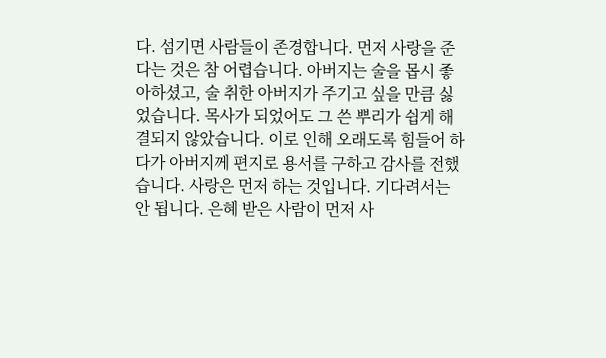다. 섬기면 사람들이 존경합니다. 먼저 사랑을 준다는 것은 참 어렵습니다. 아버지는 술을 몹시 좋아하셨고, 술 취한 아버지가 주기고 싶을 만큼 싫었습니다. 목사가 되었어도 그 쓴 뿌리가 쉽게 해결되지 않았습니다. 이로 인해 오래도록 힘들어 하다가 아버지께 편지로 용서를 구하고 감사를 전했습니다. 사랑은 먼저 하는 것입니다. 기다려서는 안 됩니다. 은혜 받은 사람이 먼저 사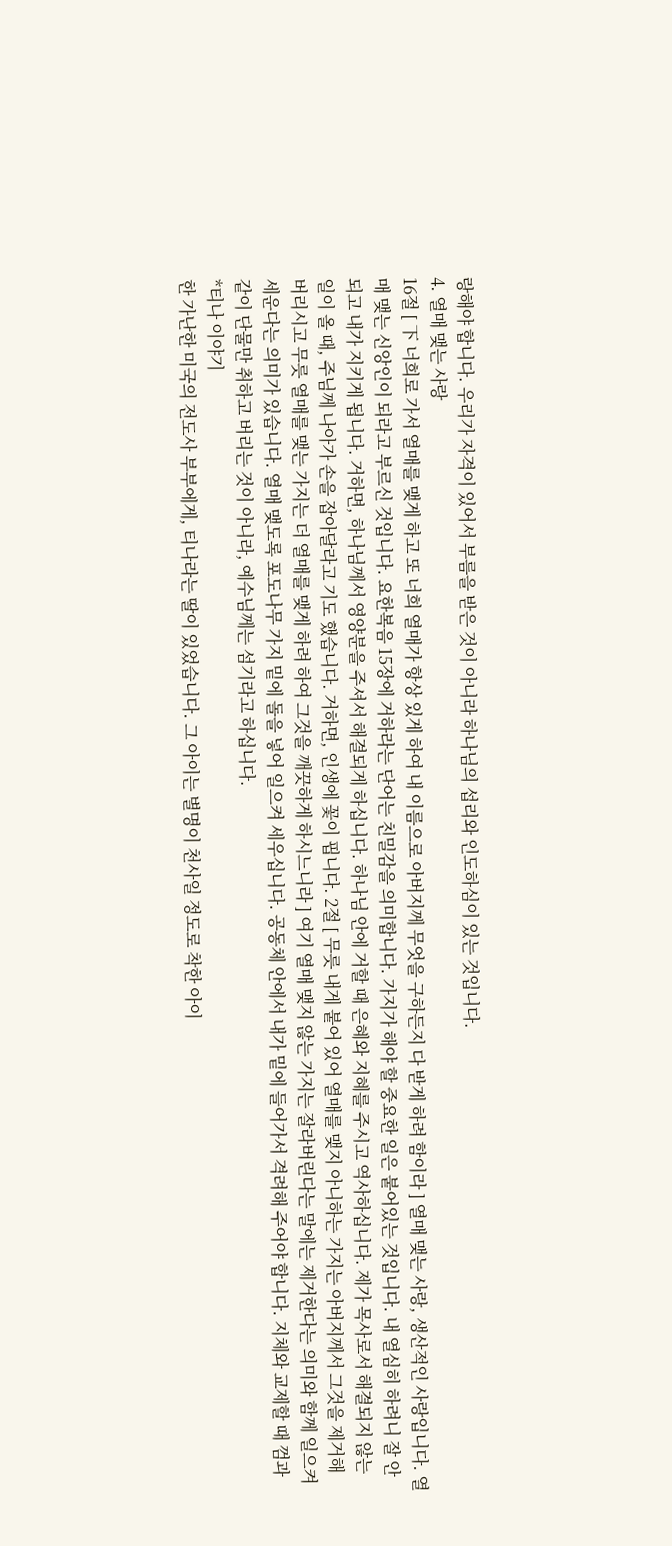랑해야 합니다. 우리가 자격이 있어서 부름을 받은 것이 아니라 하나님의 섭리와 인도하심이 있는 것입니다.
4. 열매 맺는 사랑
16절 [ 下 너희로 가서 열매를 맺게 하고 또 너희 열매가 항상 있게 하여 내 이름으로 아버지께 무엇을 구하든지 다 받게 하려 함이라 ] 열매 맺는 사랑, 생산적인 사랑입니다. 열매 맺는 신앙인이 되라고 부르신 것입니다. 요한복음 15장에 거하라는 단어는 친밀감을 의미합니다. 가지가 해야 할 중요한 일은 붙어있는 것입니다. 내 열심히 하려니 잘 안 되고 내가 지키게 됩니다. 거하면, 하나님께서 영양분을 주셔서 해결되게 하십니다. 하나님 안에 거할 때 은혜와 지혜를 주시고 역사하십니다. 제가 목사로서 해결되지 않는 일이 올 때, 주님께 나아가 손을 잡아달라고 기도 했습니다. 거하면, 인생에 꽃이 핍니다. 2절 [ 무릇 내게 붙어 있어 열매를 맺지 아니하는 가지는 아버지께서 그것을 제거해 버리시고 무릇 열매를 맺는 가지는 더 열매를 맺게 하려 하여 그것을 깨끗하게 하시느니라 ] 여기 열매 맺지 않는 가지는 잘라버린다는 말에는 제거한다는 의미와 함께 일으켜 세운다는 의미가 있습니다. 열매 맺도록 포도나무 가지 밑에 돌을 넣어 일으켜 세우십니다. 공동체 안에서 내가 밑에 들어가서 격려해 주어야 합니다. 지체와 교제할 때 껌과 같이 단물만 취하고 버리는 것이 아니라, 예수님께는 섬기라고 하십니다.
*티나 이야기
한 가난한 미국의 전도사 부부에게, 티나라는 딸이 있었습니다. 그 아이는 별명이 천사일 정도로 착한 아이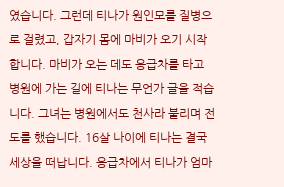였습니다. 그런데 티나가 원인모를 질병으로 걸렸고, 갑자기 몸에 마비가 오기 시작합니다. 마비가 오는 데도 응급차를 타고 병원에 가는 길에 티나는 무언가 글을 적습니다. 그녀는 병원에서도 천사라 불리며 전도를 했습니다. 16살 나이에 티나는 결국 세상을 떠납니다. 응급차에서 티나가 엄마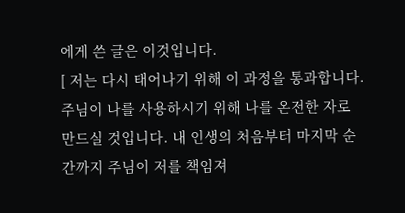에게 쓴 글은 이것입니다.
[ 저는 다시 태어나기 위해 이 과정을 통과합니다. 주님이 나를 사용하시기 위해 나를 온전한 자로 만드실 것입니다. 내 인생의 처음부터 마지막 순간까지 주님이 저를 책임져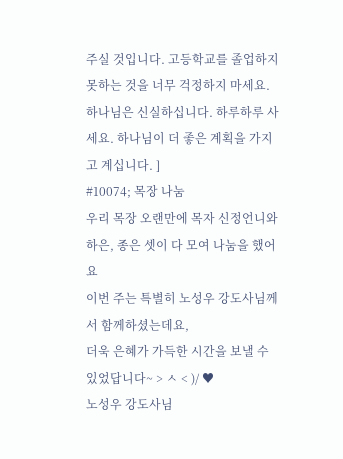주실 것입니다. 고등학교를 졸업하지 못하는 것을 너무 걱정하지 마세요. 하나님은 신실하십니다. 하루하루 사세요. 하나님이 더 좋은 계획을 가지고 계십니다. ]
#10074; 목장 나눔
우리 목장 오랜만에 목자 신정언니와 하은, 종은 셋이 다 모여 나눔을 했어요
이번 주는 특별히 노성우 강도사님께서 함께하셨는데요,
더욱 은혜가 가득한 시간을 보낼 수 있었답니다~ > ㅅ < )/ ♥
노성우 강도사님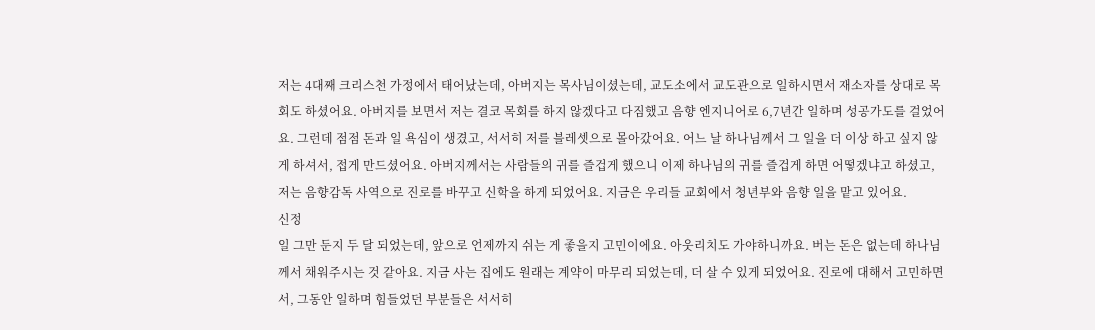저는 4대째 크리스천 가정에서 태어났는데, 아버지는 목사님이셨는데, 교도소에서 교도관으로 일하시면서 재소자를 상대로 목회도 하셨어요. 아버지를 보면서 저는 결코 목회를 하지 않겠다고 다짐했고 음향 엔지니어로 6,7년간 일하며 성공가도를 걸었어요. 그런데 점점 돈과 일 욕심이 생겼고, 서서히 저를 블레셋으로 몰아갔어요. 어느 날 하나님께서 그 일을 더 이상 하고 싶지 않게 하셔서, 접게 만드셨어요. 아버지께서는 사람들의 귀를 즐겁게 했으니 이제 하나님의 귀를 즐겁게 하면 어떻겠냐고 하셨고, 저는 음향감독 사역으로 진로를 바꾸고 신학을 하게 되었어요. 지금은 우리들 교회에서 청년부와 음향 일을 맡고 있어요.
신정
일 그만 둔지 두 달 되었는데, 앞으로 언제까지 쉬는 게 좋을지 고민이에요. 아웃리치도 가야하니까요. 버는 돈은 없는데 하나님께서 채워주시는 것 같아요. 지금 사는 집에도 원래는 계약이 마무리 되었는데, 더 살 수 있게 되었어요. 진로에 대해서 고민하면서, 그동안 일하며 힘들었던 부분들은 서서히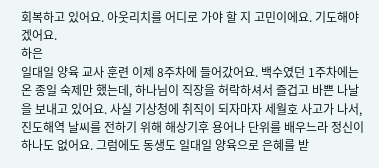회복하고 있어요. 아웃리치를 어디로 가야 할 지 고민이에요. 기도해야겠어요.
하은
일대일 양육 교사 훈련 이제 8주차에 들어갔어요. 백수였던 1주차에는 온 종일 숙제만 했는데, 하나님이 직장을 허락하셔서 즐겁고 바쁜 나날을 보내고 있어요. 사실 기상청에 취직이 되자마자 세월호 사고가 나서, 진도해역 날씨를 전하기 위해 해상기후 용어나 단위를 배우느라 정신이 하나도 없어요. 그럼에도 동생도 일대일 양육으로 은혜를 받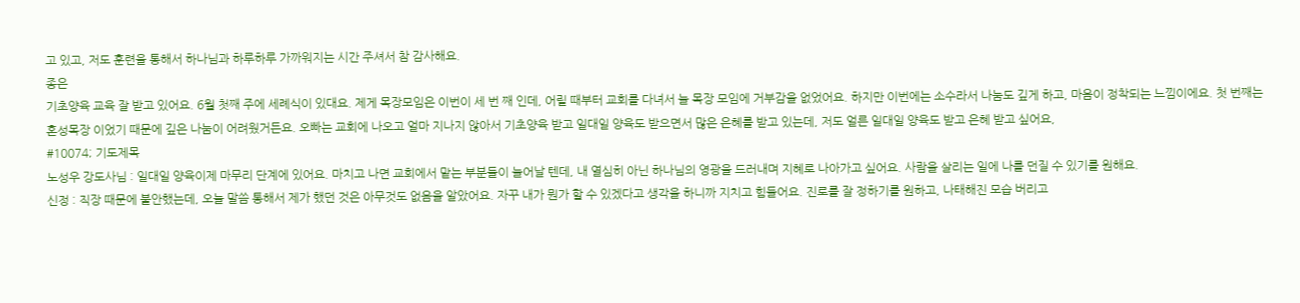고 있고, 저도 훈련을 통해서 하나님과 하루하루 가까워지는 시간 주셔서 참 감사해요.
종은
기초양육 교육 잘 받고 있어요. 6월 첫째 주에 세례식이 있대요. 제게 목장모임은 이번이 세 번 째 인데, 어릴 때부터 교회를 다녀서 늘 목장 모임에 거부감을 없었어요. 하지만 이번에는 소수라서 나눔도 깊게 하고, 마음이 정착되는 느낌이에요. 첫 번째는 혼성목장 이었기 때문에 깊은 나눔이 어려웠거든요. 오빠는 교회에 나오고 얼마 지나지 않아서 기초양육 받고 일대일 양육도 받으면서 많은 은혜를 받고 있는데, 저도 얼른 일대일 양육도 받고 은혜 받고 싶어요,
#10074; 기도제목
노성우 강도사님 : 일대일 양육이제 마무리 단계에 있어요. 마치고 나면 교회에서 맡는 부분들이 늘어날 텐데, 내 열심히 아닌 하나님의 영광을 드러내며 지혜로 나아가고 싶어요. 사람을 살리는 일에 나를 던질 수 있기를 원해요.
신정 : 직장 때문에 불안했는데, 오늘 말씀 통해서 제가 했던 것은 아무것도 없음을 알았어요. 자꾸 내가 뭔가 할 수 있겠다고 생각을 하니까 지치고 힘들어요. 진로를 잘 정하기를 원하고, 나태해진 모습 버리고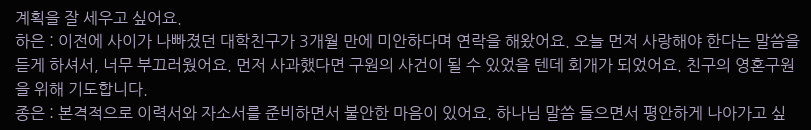계획을 잘 세우고 싶어요.
하은 : 이전에 사이가 나빠졌던 대학친구가 3개월 만에 미안하다며 연락을 해왔어요. 오늘 먼저 사랑해야 한다는 말씀을 듣게 하셔서, 너무 부끄러웠어요. 먼저 사과했다면 구원의 사건이 될 수 있었을 텐데 회개가 되었어요. 친구의 영혼구원을 위해 기도합니다.
종은 : 본격적으로 이력서와 자소서를 준비하면서 불안한 마음이 있어요. 하나님 말씀 들으면서 평안하게 나아가고 싶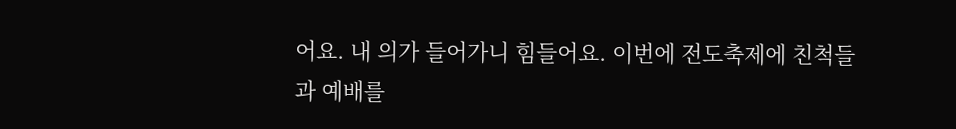어요. 내 의가 들어가니 힘들어요. 이번에 전도축제에 친척들과 예배를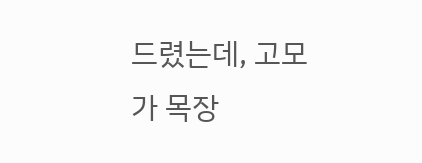드렸는데, 고모가 목장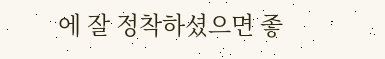에 잘 정착하셨으면 좋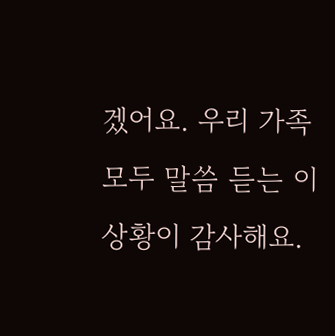겠어요. 우리 가족 모두 말씀 듣는 이 상황이 감사해요.